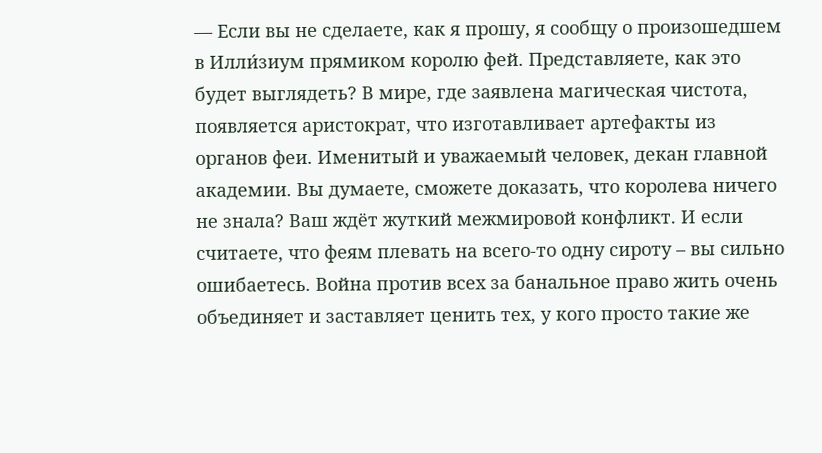— Если вы не сделаете, как я прошу, я сообщу о произошедшем в Илли́зиум прямиком королю фей. Представляете, как это будет выглядеть? В мире, где заявлена магическая чистота, появляется аристократ, что изготавливает артефакты из органов феи. Именитый и уважаемый человек, декан главной академии. Вы думаете, сможете доказать, что королева ничего не знала? Ваш ждёт жуткий межмировой конфликт. И если считаете, что феям плевать на всего-то одну сироту – вы сильно ошибаетесь. Война против всех за банальное право жить очень объединяет и заставляет ценить тех, у кого просто такие же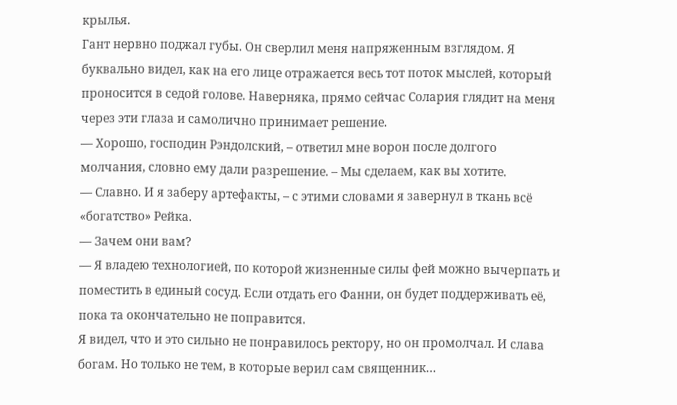крылья.
Гант нервно поджал губы. Он сверлил меня напряженным взглядом. Я буквально видел, как на его лице отражается весь тот поток мыслей, который проносится в седой голове. Наверняка, прямо сейчас Солария глядит на меня через эти глаза и самолично принимает решение.
— Хорошо, господин Рэндолский, – ответил мне ворон после долгого молчания, словно ему дали разрешение. – Мы сделаем, как вы хотите.
— Славно. И я заберу артефакты, – с этими словами я завернул в ткань всё «богатство» Рейка.
— Зачем они вам?
— Я владею технологией, по которой жизненные силы фей можно вычерпать и поместить в единый сосуд. Если отдать его Фанни, он будет поддерживать её, пока та окончательно не поправится.
Я видел, что и это сильно не понравилось ректору, но он промолчал. И слава богам. Но только не тем, в которые верил сам священник…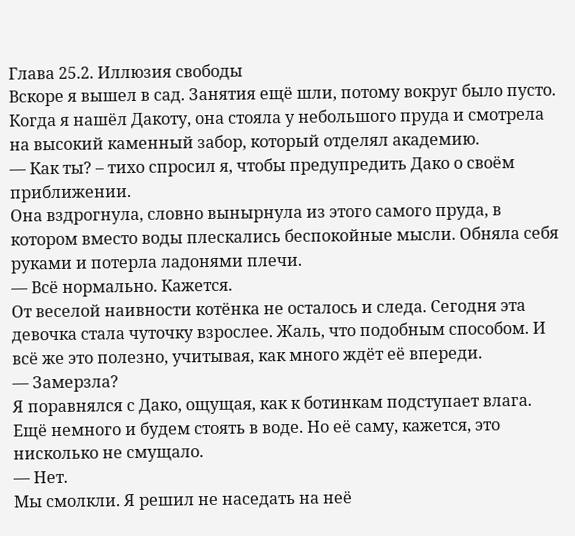Глава 25.2. Иллюзия свободы
Вскоре я вышел в сад. Занятия ещё шли, потому вокруг было пусто. Когда я нашёл Дакоту, она стояла у небольшого пруда и смотрела на высокий каменный забор, который отделял академию.
— Как ты? – тихо спросил я, чтобы предупредить Дако о своём приближении.
Она вздрогнула, словно вынырнула из этого самого пруда, в котором вместо воды плескались беспокойные мысли. Обняла себя руками и потерла ладонями плечи.
— Всё нормально. Кажется.
От веселой наивности котёнка не осталось и следа. Сегодня эта девочка стала чуточку взрослее. Жаль, что подобным способом. И всё же это полезно, учитывая, как много ждёт её впереди.
— Замерзла?
Я поравнялся с Дако, ощущая, как к ботинкам подступает влага. Ещё немного и будем стоять в воде. Но её саму, кажется, это нисколько не смущало.
— Нет.
Мы смолкли. Я решил не наседать на неё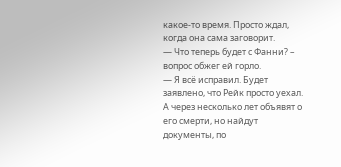какое-то время. Просто ждал, когда она сама заговорит.
— Что теперь будет с Фанни? – вопрос обжег ей горло.
— Я всё исправил. Будет заявлено, что Рейк просто уехал. А через несколько лет объявят о его смерти, но найдут документы, по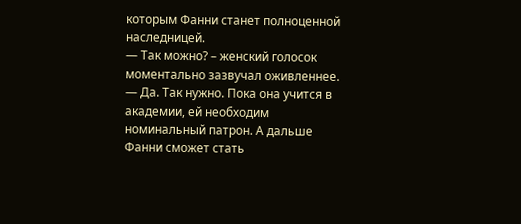которым Фанни станет полноценной наследницей.
— Так можно? – женский голосок моментально зазвучал оживленнее.
— Да. Так нужно. Пока она учится в академии, ей необходим номинальный патрон. А дальше Фанни сможет стать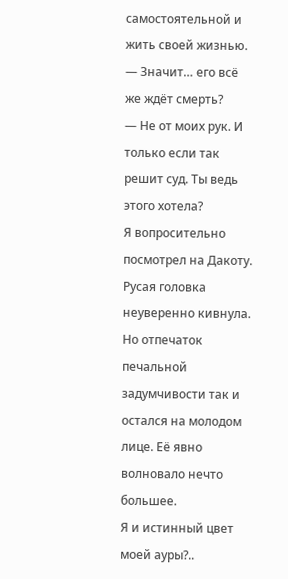самостоятельной и жить своей жизнью.
— Значит… его всё же ждёт смерть?
— Не от моих рук. И только если так решит суд. Ты ведь этого хотела?
Я вопросительно посмотрел на Дакоту. Русая головка неуверенно кивнула. Но отпечаток печальной задумчивости так и остался на молодом лице. Её явно волновало нечто большее.
Я и истинный цвет моей ауры?..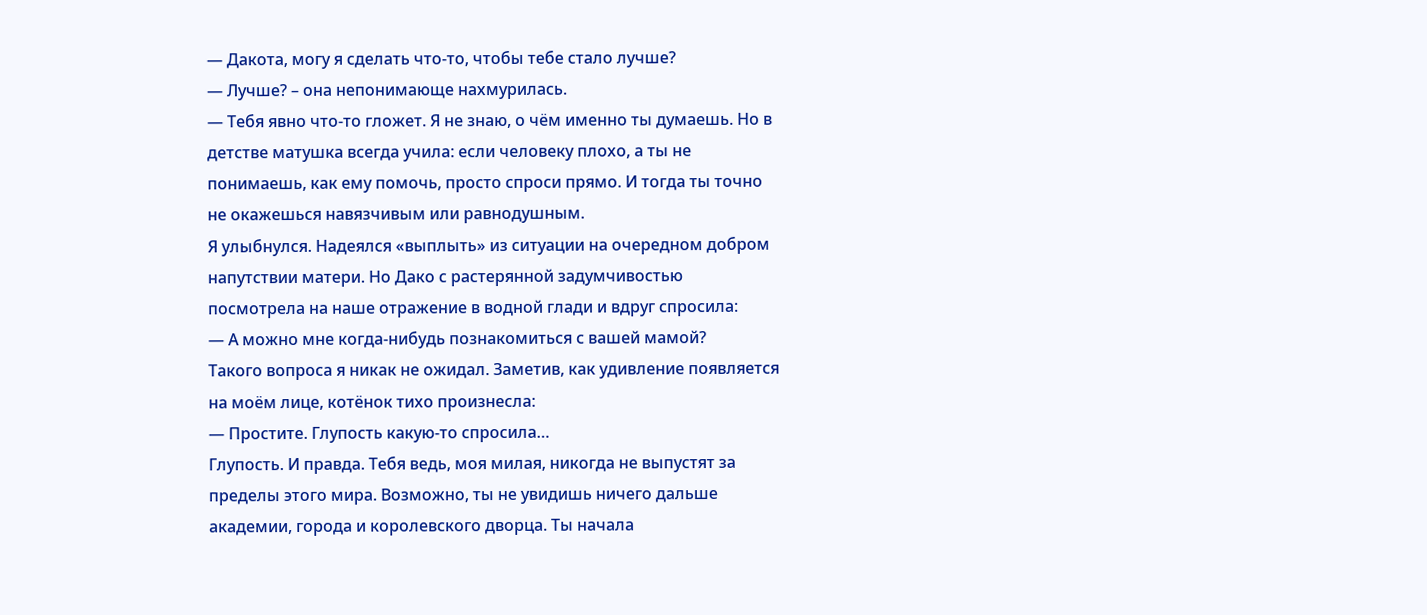— Дакота, могу я сделать что-то, чтобы тебе стало лучше?
— Лучше? – она непонимающе нахмурилась.
— Тебя явно что-то гложет. Я не знаю, о чём именно ты думаешь. Но в детстве матушка всегда учила: если человеку плохо, а ты не понимаешь, как ему помочь, просто спроси прямо. И тогда ты точно не окажешься навязчивым или равнодушным.
Я улыбнулся. Надеялся «выплыть» из ситуации на очередном добром напутствии матери. Но Дако с растерянной задумчивостью посмотрела на наше отражение в водной глади и вдруг спросила:
— А можно мне когда-нибудь познакомиться с вашей мамой?
Такого вопроса я никак не ожидал. Заметив, как удивление появляется на моём лице, котёнок тихо произнесла:
— Простите. Глупость какую-то спросила…
Глупость. И правда. Тебя ведь, моя милая, никогда не выпустят за пределы этого мира. Возможно, ты не увидишь ничего дальше академии, города и королевского дворца. Ты начала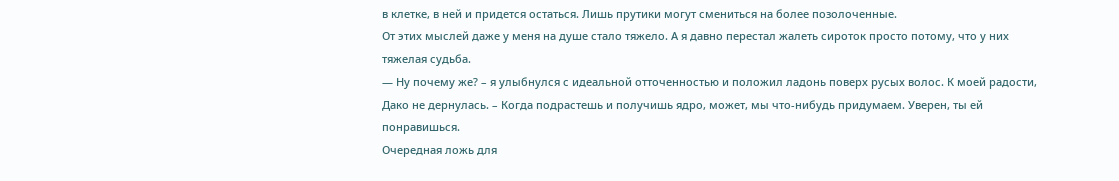в клетке, в ней и придется остаться. Лишь прутики могут смениться на более позолоченные.
От этих мыслей даже у меня на душе стало тяжело. А я давно перестал жалеть сироток просто потому, что у них тяжелая судьба.
— Ну почему же? – я улыбнулся с идеальной отточенностью и положил ладонь поверх русых волос. К моей радости, Дако не дернулась. – Когда подрастешь и получишь ядро, может, мы что-нибудь придумаем. Уверен, ты ей понравишься.
Очередная ложь для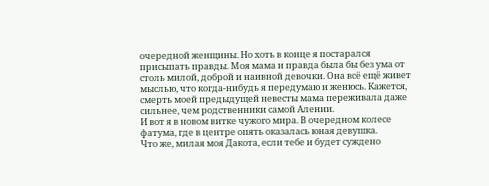очередной женщины. Но хоть в конце я постарался присыпать правды. Моя мама и правда была бы без ума от столь милой, доброй и наивной девочки. Она всё ещё живет мыслью, что когда-нибудь я передумаю и женюсь. Кажется, смерть моей предыдущей невесты мама переживала даже сильнее, чем родственники самой Алении.
И вот я в новом витке чужого мира. В очередном колесе фатума, где в центре опять оказалась юная девушка.
Что же, милая моя Дакота, если тебе и будет суждено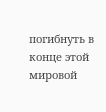погибнуть в конце этой мировой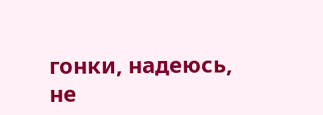гонки, надеюсь, не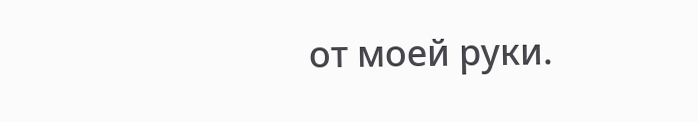от моей руки.